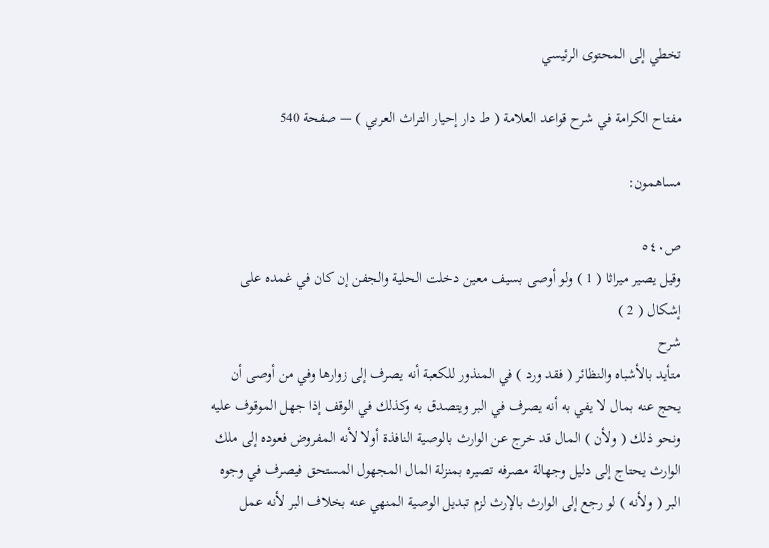تخطي إلى المحتوى الرئيسي

مفتاح الكرامة في شرح قواعد العلامة ( ط دار إحيار التراث العربي ) — صفحة 540

مساهمون:

ص٥٤٠
وقيل يصير ميراثا ( 1 ) ولو أوصى بسيف معين دخلت الحلية والجفن إن كان في غمده على إشكال ( 2 )
شرح
متأيد بالأشباه والنظائر ( فقد ورد ) في المنذور للكعبة أنه يصرف إلى زوارها وفي من أوصى أن يحج عنه بمال لا يفي به أنه يصرف في البر ويتصدق به وكذلك في الوقف إذا جهل الموقوف عليه ونحو ذلك ( ولأن ) المال قد خرج عن الوارث بالوصية النافذة أولا لأنه المفروض فعوده إلى ملك الوارث يحتاج إلى دليل وجهالة مصرفه تصيره بمنزلة المال المجهول المستحق فيصرف في وجوه البر ( ولأنه ) لو رجع إلى الوارث بالإرث لزم تبديل الوصية المنهي عنه بخلاف البر لأنه عمل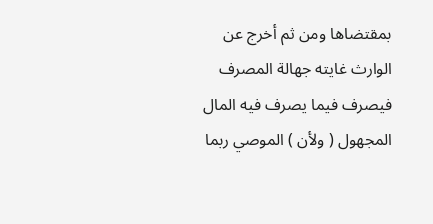بمقتضاها ومن ثم أخرج عن الوارث غايته جهالة المصرف فيصرف فيما يصرف فيه المال المجهول ( ولأن ) الموصي ربما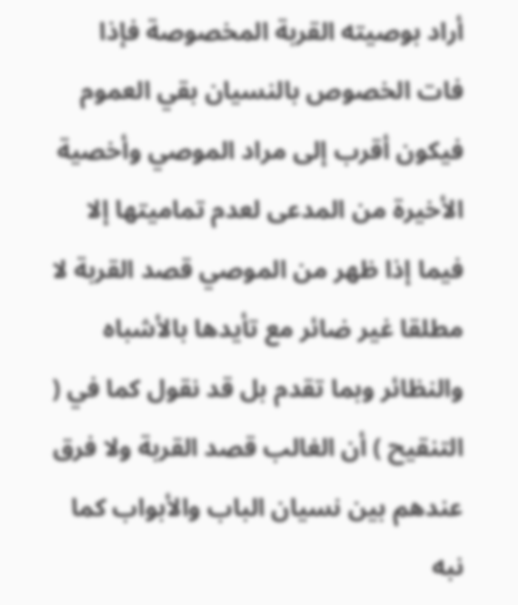أراد بوصيته القربة المخصوصة فإذا فات الخصوص بالنسيان بقي العموم فيكون أقرب إلى مراد الموصي وأخصية الأخيرة من المدعى لعدم تماميتها إلا فيما إذا ظهر من الموصي قصد القربة لا مطلقا غير ضائر مع تأيدها بالأشباه والنظائر وبما تقدم بل قد نقول كما في ( التنقيح ) أن الغالب قصد القربة ولا فرق عندهم بين نسيان الباب والأبواب كما نبه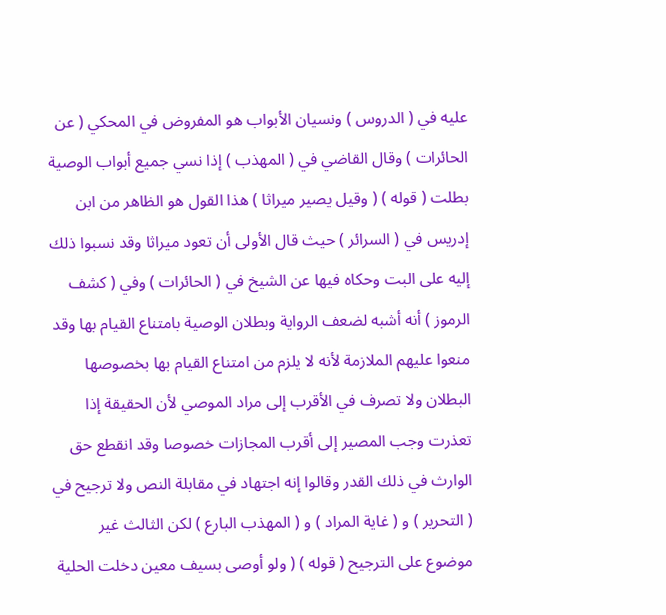عليه في ( الدروس ) ونسيان الأبواب هو المفروض في المحكي ( عن الحائرات ) وقال القاضي في ( المهذب ) إذا نسي جميع أبواب الوصية بطلت ( قوله ) ( وقيل يصير ميراثا ) هذا القول هو الظاهر من ابن إدريس في ( السرائر ) حيث قال الأولى أن تعود ميراثا وقد نسبوا ذلك إليه على البت وحكاه فيها عن الشيخ في ( الحائرات ) وفي ( كشف الرموز ) أنه أشبه لضعف الرواية وبطلان الوصية بامتناع القيام بها وقد منعوا عليهم الملازمة لأنه لا يلزم من امتناع القيام بها بخصوصها البطلان ولا تصرف في الأقرب إلى مراد الموصي لأن الحقيقة إذا تعذرت وجب المصير إلى أقرب المجازات خصوصا وقد انقطع حق الوارث في ذلك القدر وقالوا إنه اجتهاد في مقابلة النص ولا ترجيح في ( التحرير ) و ( غاية المراد ) و ( المهذب البارع ) لكن الثالث غير موضوع على الترجيح ( قوله ) ( ولو أوصى بسيف معين دخلت الحلية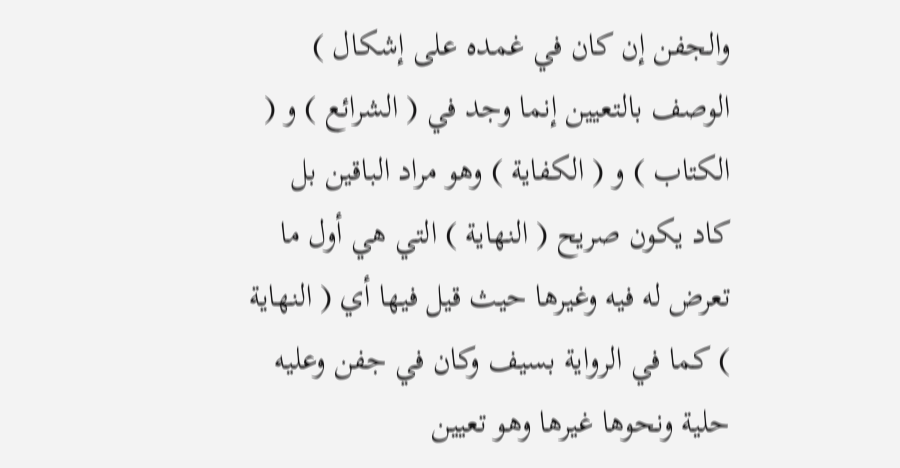والجفن إن كان في غمده على إشكال ) الوصف بالتعيين إنما وجد في ( الشرائع ) و ( الكتاب ) و ( الكفاية ) وهو مراد الباقين بل كاد يكون صريح ( النهاية ) التي هي أول ما تعرض له فيه وغيرها حيث قيل فيها أي ( النهاية ) كما في الرواية بسيف وكان في جفن وعليه حلية ونحوها غيرها وهو تعيين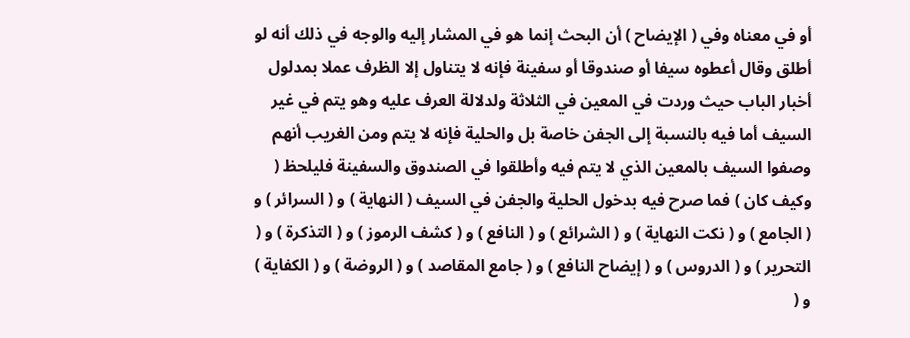أو في معناه وفي ( الإيضاح ) أن البحث إنما هو في المشار إليه والوجه في ذلك أنه لو أطلق وقال أعطوه سيفا أو صندوقا أو سفينة فإنه لا يتناول إلا الظرف عملا بمدلول أخبار الباب حيث وردت في المعين في الثلاثة ولدلالة العرف عليه وهو يتم في غير السيف أما فيه بالنسبة إلى الجفن خاصة بل والحلية فإنه لا يتم ومن الغريب أنهم وصفوا السيف بالمعين الذي لا يتم فيه وأطلقوا في الصندوق والسفينة فليلحظ ( وكيف كان ) فما صرح فيه بدخول الحلية والجفن في السيف ( النهاية ) و ( السرائر ) و ( الجامع ) و ( نكت النهاية ) و ( الشرائع ) و ( النافع ) و ( كشف الرموز ) و ( التذكرة ) و ( التحرير ) و ( الدروس ) و ( إيضاح النافع ) و ( جامع المقاصد ) و ( الروضة ) و ( الكفاية ) و (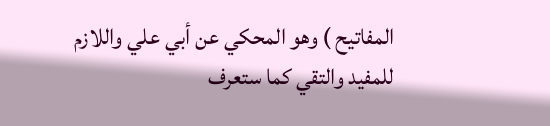المفاتيح ) وهو المحكي عن أبي علي واللازم للمفيد والتقي كما ستعرف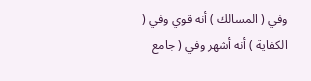وفي ( المسالك ) أنه قوي وفي ( الكفاية ) أنه أشهر وفي ( جامع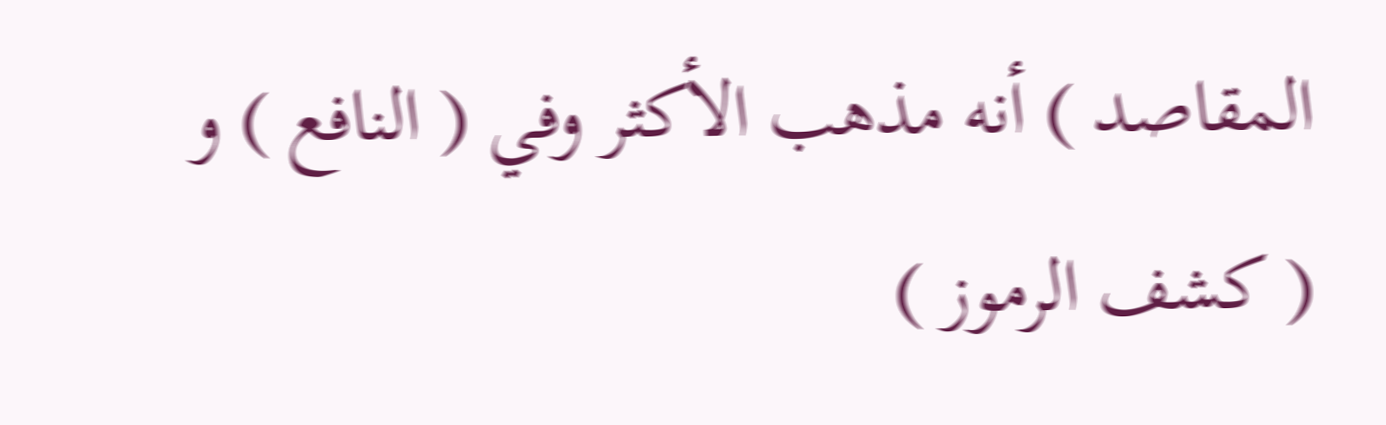المقاصد ) أنه مذهب الأكثر وفي ( النافع ) و ( كشف الرموز )